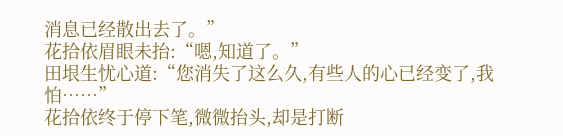消息已经散出去了。”
花拾依眉眼未抬:“嗯,知道了。”
田垠生忧心道:“您消失了这么久,有些人的心已经变了,我怕……”
花拾依终于停下笔,微微抬头,却是打断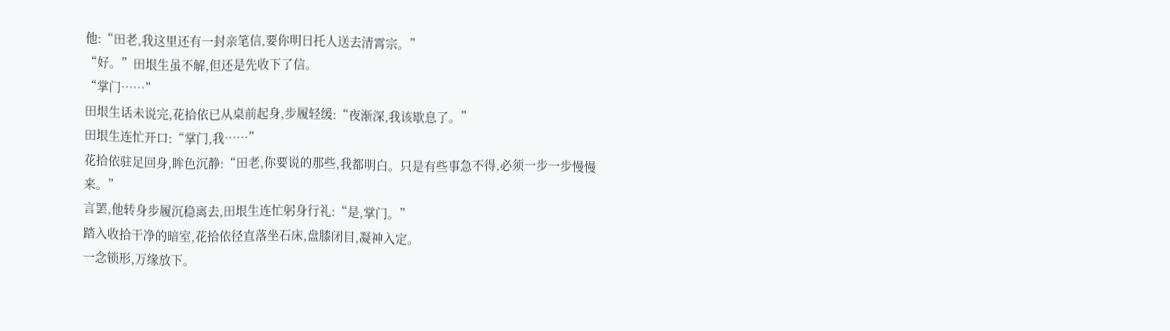他:“田老,我这里还有一封亲笔信,要你明日托人送去清霄宗。”
“好。”田垠生虽不解,但还是先收下了信。
“掌门……”
田垠生话未说完,花拾依已从桌前起身,步履轻缓:“夜渐深,我该歇息了。”
田垠生连忙开口:“掌门,我……”
花拾依驻足回身,眸色沉静:“田老,你要说的那些,我都明白。只是有些事急不得,必须一步一步慢慢来。”
言罢,他转身步履沉稳离去,田垠生连忙躬身行礼:“是,掌门。”
踏入收拾干净的暗室,花拾依径直落坐石床,盘膝闭目,凝神入定。
一念锁形,万缘放下。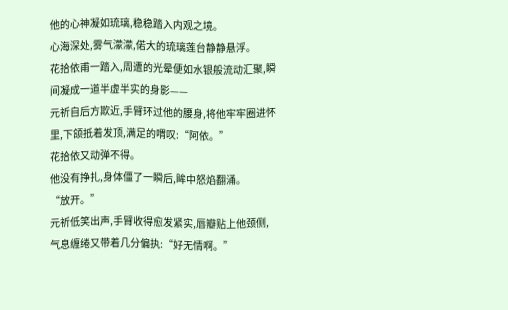他的心神凝如琉璃,稳稳踏入内观之境。
心海深处,雾气濛濛,偌大的琉璃莲台静静悬浮。
花拾依甫一踏入,周遭的光晕便如水银般流动汇聚,瞬间凝成一道半虚半实的身影——
元祈自后方欺近,手臂环过他的腰身,将他牢牢圈进怀里,下颌抵着发顶,满足的喟叹:“阿依。”
花拾依又动弹不得。
他没有挣扎,身体僵了一瞬后,眸中怒焰翻涌。
“放开。”
元祈低笑出声,手臂收得愈发紧实,唇瓣贴上他颈侧,气息缠绻又带着几分偏执:“好无情啊。”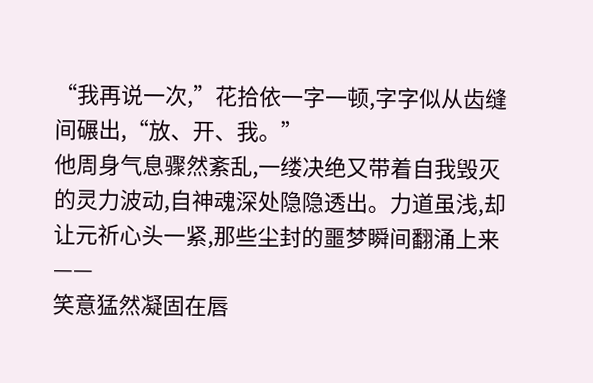“我再说一次,”花拾依一字一顿,字字似从齿缝间碾出,“放、开、我。”
他周身气息骤然紊乱,一缕决绝又带着自我毁灭的灵力波动,自神魂深处隐隐透出。力道虽浅,却让元祈心头一紧,那些尘封的噩梦瞬间翻涌上来——
笑意猛然凝固在唇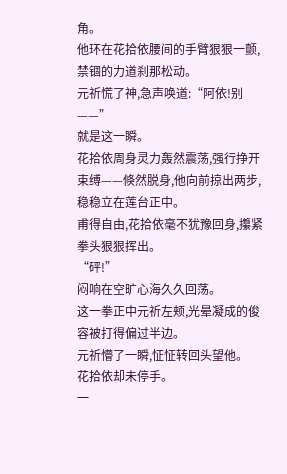角。
他环在花拾依腰间的手臂狠狠一颤,禁锢的力道刹那松动。
元祈慌了神,急声唤道:“阿依!别——”
就是这一瞬。
花拾依周身灵力轰然震荡,强行挣开束缚——倏然脱身,他向前掠出两步,稳稳立在莲台正中。
甫得自由,花拾依毫不犹豫回身,攥紧拳头狠狠挥出。
“砰!”
闷响在空旷心海久久回荡。
这一拳正中元祈左颊,光晕凝成的俊容被打得偏过半边。
元祈懵了一瞬,怔怔转回头望他。
花拾依却未停手。
一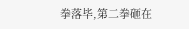拳落毕,第二拳砸在